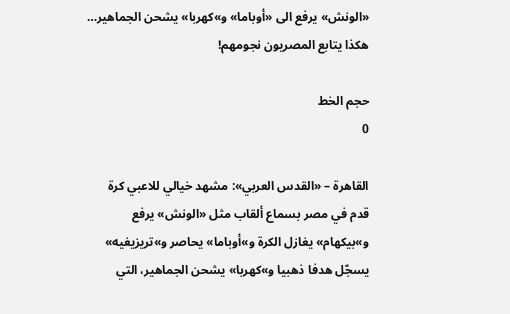«الونش» يرفع الى «أوباما» و»كهربا» يشحن الجماهير… هكذا يتابع المصريون نجومهم!

حجم الخط
0

القاهرة – «القدس العربي»: مشهد خيالي للاعبي كرة قدم في مصر بسماع ألقاب مثل «الونش» يرفع و»بيكهام» يغازل الكرة و»أوباما» يحاصر و»تريزيغيه» يسجّل هدفا ذهبيا و»كهربا» يشحن الجماهير، التي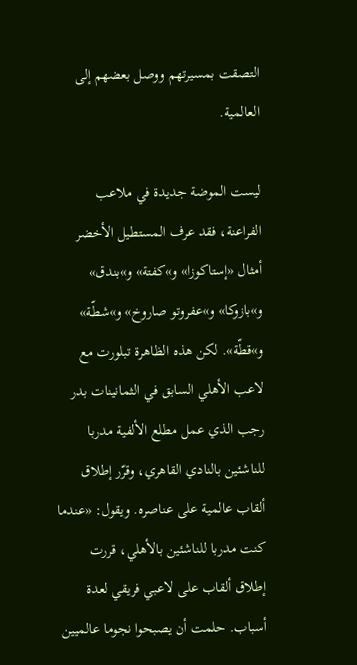التصقت بمسيرتهم ووصل بعضهم إلى العالمية.

ليست الموضة جديدة في ملاعب الفراعنة، فقد عرف المستطيل الأخضر أمثال «إستاكوزا» و»كفتة» و»بندق» و»بازوكا» و»عفروتو صاروخ» و»شطّة» و»قطّة». لكن هذه الظاهرة تبلورت مع لاعب الأهلي السابق في الثمانينات بدر رجب الذي عمل مطلع الألفية مدربا للناشئين بالنادي القاهري، وقرّر إطلاق ألقاب عالمية على عناصره. ويقول: «عندما كنت مدربا للناشئين بالأهلي، قررت إطلاق ألقاب على لاعبي فريقي لعدة أسباب. حلمت أن يصبحوا نجوما عالميين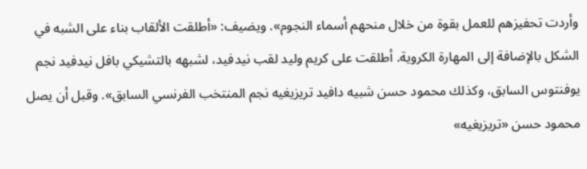وأردت تحفيزهم للعمل بقوة من خلال منحهم أسماء النجوم». ويضيف: «أطلقت الألقاب بناء على الشبه في الشكل بالإضافة إلى المهارة الكروية. أطلقت على كريم وليد لقب نيدفيد، لشبهه بالتشيكي بافل نيدفيد نجم يوفنتوس السابق، وكذلك محمود حسن شبيه دافيد تريزيغيه نجم المنتخب الفرنسي السابق». وقبل أن يصل محمود حسن «تريزيغيه»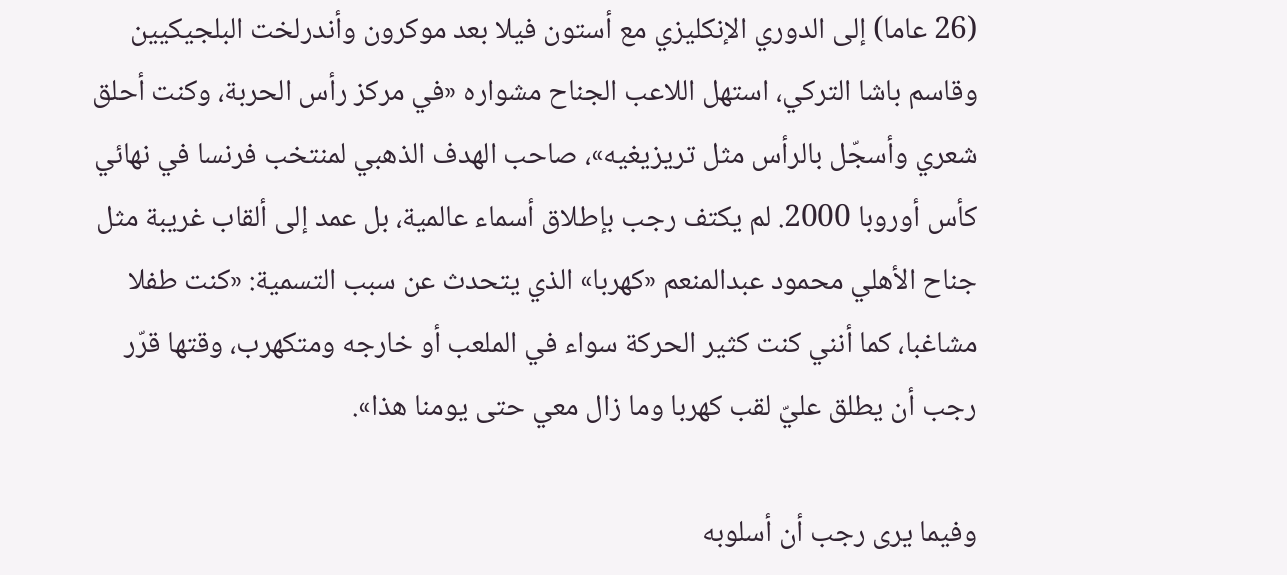(26 عاما) إلى الدوري الإنكليزي مع أستون فيلا بعد موكرون وأندرلخت البلجيكيين وقاسم باشا التركي، استهل اللاعب الجناح مشواره «في مركز رأس الحربة، وكنت أحلق شعري وأسجّل بالرأس مثل تريزيغيه»، صاحب الهدف الذهبي لمنتخب فرنسا في نهائي كأس أوروبا 2000. لم يكتف رجب بإطلاق أسماء عالمية، بل عمد إلى ألقاب غريبة مثل جناح الأهلي محمود عبدالمنعم «كهربا» الذي يتحدث عن سبب التسمية: «كنت طفلا مشاغبا، كما أنني كنت كثير الحركة سواء في الملعب أو خارجه ومتكهرب، وقتها قرّر رجب أن يطلق عليّ لقب كهربا وما زال معي حتى يومنا هذا».

وفيما يرى رجب أن أسلوبه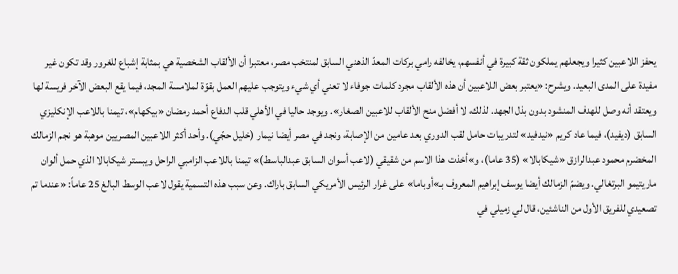يحفز اللاعبين كثيرا ويجعلهم يملكون ثقة كبيرة في أنفسهم، يخالفه رامي بركات المعدّ الذهني السابق لمنتخب مصر، معتبرا أن الألقاب الشخصية هي بمثابة إشباع للغرور وقد تكون غير مفيدة على المدى البعيد. ويشرح: «يعتبر بعض اللاعبين أن هذه الألقاب مجرد كلمات جوفاء لا تعني أي شيء ويتوجب عليهم العمل بقوّة لملامسة المجد، فيما يقع البعض الآخر فريسة لها ويعتقد أنه وصل للهدف المنشود بدون بذل الجهد. لذلك، لا أفضل منح الألقاب للاعبين الصغار». ويوجد حاليا في الأهلي قلب الدفاع أحمد رمضان «بيكهام»، تيمنا باللاعب الإنكليزي السابق (ديفيد)، فيما عاد كريم «نيدفيد» لتدريبات حامل لقب الدوري بعد عامين من الإصابة، ونجد في مصر أيضا نيمار (خليل حجّي). وأحد أكثر اللاعبين المصريين موهبة هو نجم الزمالك المخضرم محمود عبدالرازق «شيكابالا» (35 عاما)، و»أخذت هذا الاسم من شقيقي (لاعب أسوان السابق عبدالباسط)» تيمنا باللاعب الزامبي الراحل ويبستر شيكابالا الذي حمل ألوان ماريتيمو البرتغالي. ويضمّ الزمالك أيضا يوسف إبراهيم المعروف بـ»أوباما» على غرار الرئيس الأمريكي السابق باراك. وعن سبب هذه التسمية يقول لاعب الوسط البالغ 25 عاماً: «عندما تم تصعيدي للفريق الأول من الناشئين، قال لي زميلي في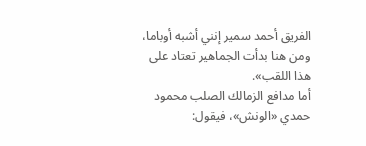الفريق أحمد سمير إنني أشبه أوباما، ومن هنا بدأت الجماهير تعتاد على هذا اللقب».
أما مدافع الزمالك الصلب محمود حمدي «الونش»، فيقول: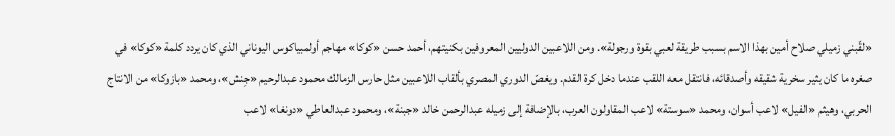«لقّبني زميلي صلاح أمين بهذا الاسم بسبب طريقة لعبي بقوة ورجولة». ومن اللاعبين الدوليين المعروفين بكنيتهم، أحمد حسن «كوكا» مهاجم أولمبياكوس اليوناني الذي كان يردد كلمة «كوكا» في صغره ما كان يثير سخرية شقيقه وأصدقائه، فانتقل معه اللقب عندما دخل كرة القدم. ويغصّ الدوري المصري بألقاب اللاعبين مثل حارس الزمالك محمود عبدالرحيم «جِنش»، ومحمد «بازوكا» من الانتاج الحربي، وهيثم «الفيل» لاعب أسوان، ومحمد «سوستة» لاعب المقاولون العرب، بالإضافة إلى زميله عبدالرحمن خالد «جبنة»، ومحمود عبدالعاطي «دونغا» لاعب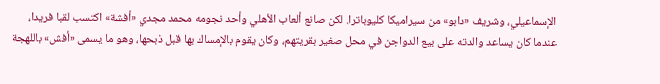الإسماعيلي، وشريف «دابو» من سيراميكا كليوباترا. لكن صانع ألعاب الأهلي وأحد نجومه محمد مجدي «أفشة» اكتسب لقبا فريدا، عندما كان يساعد والدته على بيع الدواجن في محل صغير بقريتهم، وكان يقوم بالإمساك بها قبل ذبحها، وهو ما يسمى «أفش» باللهجة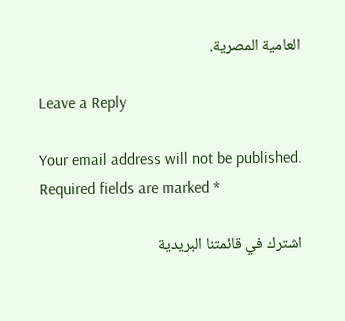العامية المصرية.

Leave a Reply

Your email address will not be published. Required fields are marked *

اشترك في قائمتنا البريدية